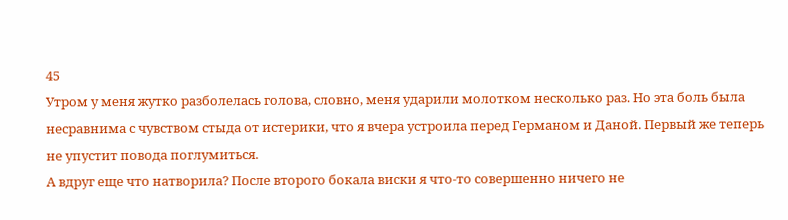45
Утром у меня жутко разболелась голова, словно, меня ударили молотком несколько раз. Но эта боль была несравнима с чувством стыда от истерики, что я вчера устроила перед Германом и Даной. Первый же теперь не упустит повода поглумиться.
А вдруг еще что натворила? После второго бокала виски я что-то совершенно ничего не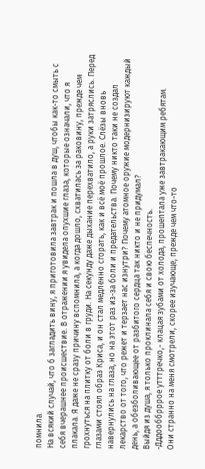помнила.
На всякий случай, что б загладить вину, я приготовила завтрак и пошла в душ, чтобы как-то смыть с себя вчерашнее происшествие. В отражении я увидела опухшие глаза, которые означали, что я плакала. Я даже не сразу причину вспомнила, а когда дошло, схватилась за раковину, прежде чем грохнуться на плитку от боли в груди. На секунду даже дыхание перехватило, а руки затряслись. Перед глазами стоял образ Криса, и он стал медленно сгорать, как и всё моё прошлое. Слёзы вновь навернулись на глаза, но на этот раз из-за боли и предательства. Почему никто таки не создал лекарство от того, что режет и терзает нас изнутри? Почему атомное оружие модернизируют каждый день, а обезболивающее от разбитого сердца так никто и не придумал?
Выйдя из душа, я только проклинала себя и свою беспечность.
-Дддооббрррое утттречко,- клацая зубами от холода, прошептала уже завтракающим ребятам.
Они странно на меня смотрели, скорее изучающе, прежде чем что-то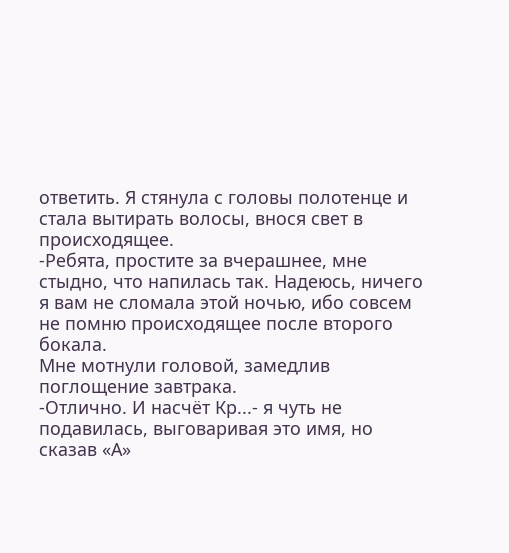ответить. Я стянула с головы полотенце и стала вытирать волосы, внося свет в происходящее.
-Ребята, простите за вчерашнее, мне стыдно, что напилась так. Надеюсь, ничего я вам не сломала этой ночью, ибо совсем не помню происходящее после второго бокала.
Мне мотнули головой, замедлив поглощение завтрака.
-Отлично. И насчёт Кр...- я чуть не подавилась, выговаривая это имя, но сказав «А»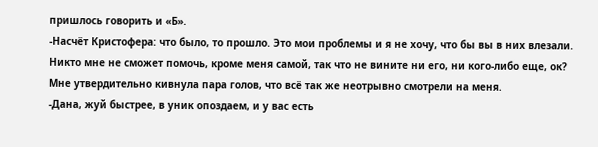пришлось говорить и «Б».
-Насчёт Кристофера: что было, то прошло. Это мои проблемы и я не хочу, что бы вы в них влезали. Никто мне не сможет помочь, кроме меня самой, так что не вините ни его, ни кого-либо еще, ок?
Мне утвердительно кивнула пара голов, что всё так же неотрывно смотрели на меня.
-Дана, жуй быстрее, в уник опоздаем, и у вас есть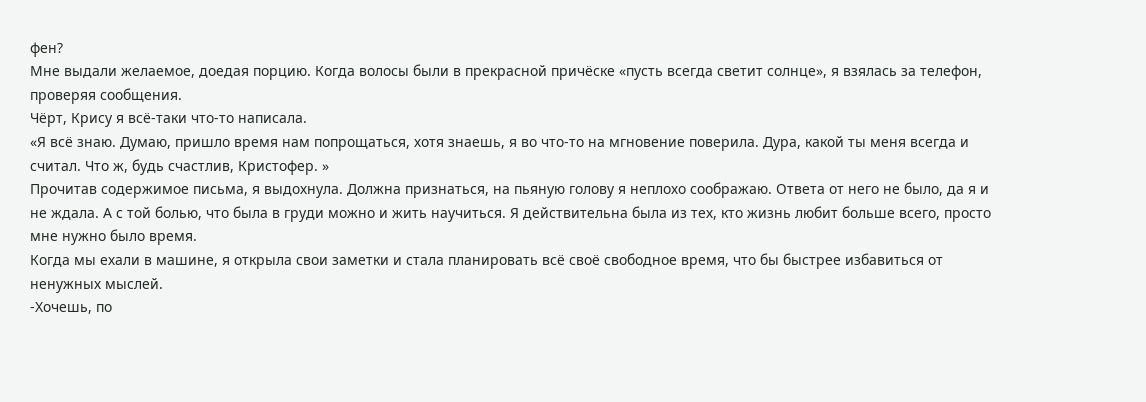фен?
Мне выдали желаемое, доедая порцию. Когда волосы были в прекрасной причёске «пусть всегда светит солнце», я взялась за телефон, проверяя сообщения.
Чёрт, Крису я всё-таки что-то написала.
«Я всё знаю. Думаю, пришло время нам попрощаться, хотя знаешь, я во что-то на мгновение поверила. Дура, какой ты меня всегда и считал. Что ж, будь счастлив, Кристофер. »
Прочитав содержимое письма, я выдохнула. Должна признаться, на пьяную голову я неплохо соображаю. Ответа от него не было, да я и не ждала. А с той болью, что была в груди можно и жить научиться. Я действительна была из тех, кто жизнь любит больше всего, просто мне нужно было время.
Когда мы ехали в машине, я открыла свои заметки и стала планировать всё своё свободное время, что бы быстрее избавиться от ненужных мыслей.
-Хочешь, по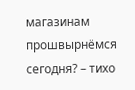магазинам прошвырнёмся сегодня? – тихо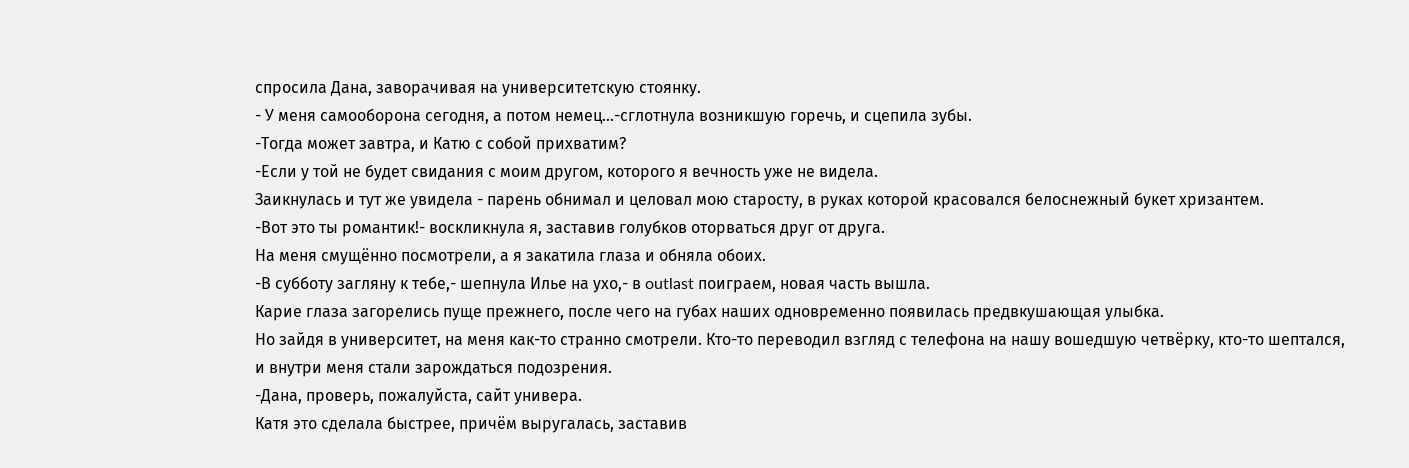спросила Дана, заворачивая на университетскую стоянку.
- У меня самооборона сегодня, а потом немец...-сглотнула возникшую горечь, и сцепила зубы.
-Тогда может завтра, и Катю с собой прихватим?
-Если у той не будет свидания с моим другом, которого я вечность уже не видела.
Заикнулась и тут же увидела - парень обнимал и целовал мою старосту, в руках которой красовался белоснежный букет хризантем.
-Вот это ты романтик!- воскликнула я, заставив голубков оторваться друг от друга.
На меня смущённо посмотрели, а я закатила глаза и обняла обоих.
-В субботу загляну к тебе,- шепнула Илье на ухо,- в outlast поиграем, новая часть вышла.
Карие глаза загорелись пуще прежнего, после чего на губах наших одновременно появилась предвкушающая улыбка.
Но зайдя в университет, на меня как-то странно смотрели. Кто-то переводил взгляд с телефона на нашу вошедшую четвёрку, кто-то шептался, и внутри меня стали зарождаться подозрения.
-Дана, проверь, пожалуйста, сайт универа.
Катя это сделала быстрее, причём выругалась, заставив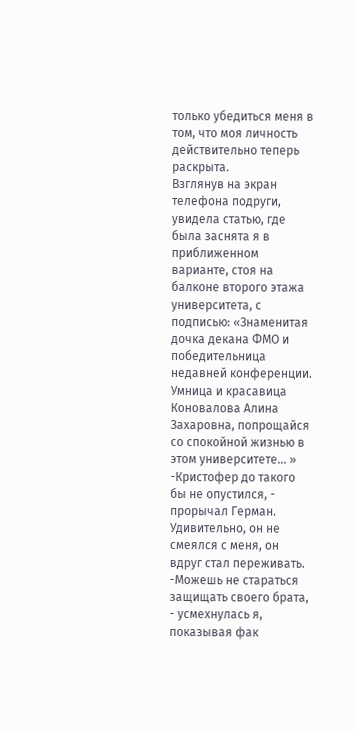только убедиться меня в том, что моя личность действительно теперь раскрыта.
Взглянув на экран телефона подруги, увидела статью, где была заснята я в приближенном варианте, стоя на балконе второго этажа университета, с подписью: «Знаменитая дочка декана ФМО и победительница недавней конференции. Умница и красавица Коновалова Алина Захаровна, попрощайся со спокойной жизнью в этом университете... »
-Кристофер до такого бы не опустился, - прорычал Герман.
Удивительно, он не смеялся с меня, он вдруг стал переживать.
-Можешь не стараться защищать своего брата, - усмехнулась я, показывая фак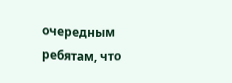очередным ребятам, что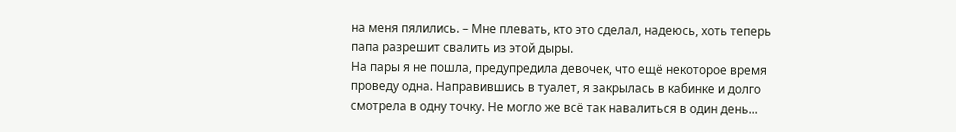на меня пялились. – Мне плевать, кто это сделал, надеюсь, хоть теперь папа разрешит свалить из этой дыры.
На пары я не пошла, предупредила девочек, что ещё некоторое время проведу одна. Направившись в туалет, я закрылась в кабинке и долго смотрела в одну точку. Не могло же всё так навалиться в один день...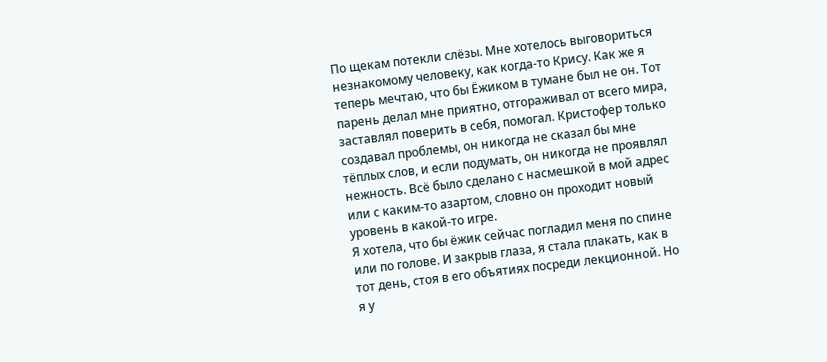По щекам потекли слёзы. Мне хотелось выговориться незнакомому человеку, как когда-то Крису. Как же я теперь мечтаю, что бы Ёжиком в тумане был не он. Тот парень делал мне приятно, отгораживал от всего мира, заставлял поверить в себя, помогал. Кристофер только создавал проблемы, он никогда не сказал бы мне тёплых слов, и если подумать, он никогда не проявлял нежность. Всё было сделано с насмешкой в мой адрес или с каким-то азартом, словно он проходит новый уровень в какой-то игре.
Я хотела, что бы ёжик сейчас погладил меня по спине или по голове. И закрыв глаза, я стала плакать, как в тот день, стоя в его объятиях посреди лекционной. Но я у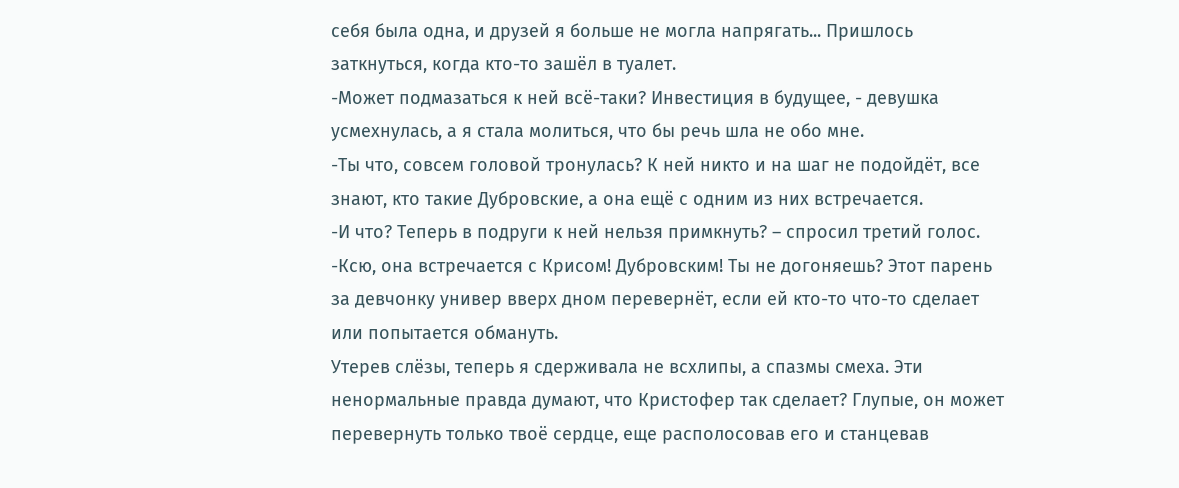себя была одна, и друзей я больше не могла напрягать... Пришлось заткнуться, когда кто-то зашёл в туалет.
-Может подмазаться к ней всё-таки? Инвестиция в будущее, - девушка усмехнулась, а я стала молиться, что бы речь шла не обо мне.
-Ты что, совсем головой тронулась? К ней никто и на шаг не подойдёт, все знают, кто такие Дубровские, а она ещё с одним из них встречается.
-И что? Теперь в подруги к ней нельзя примкнуть? – спросил третий голос.
-Ксю, она встречается с Крисом! Дубровским! Ты не догоняешь? Этот парень за девчонку универ вверх дном перевернёт, если ей кто-то что-то сделает или попытается обмануть.
Утерев слёзы, теперь я сдерживала не всхлипы, а спазмы смеха. Эти ненормальные правда думают, что Кристофер так сделает? Глупые, он может перевернуть только твоё сердце, еще располосовав его и станцевав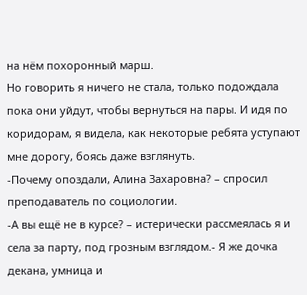на нём похоронный марш.
Но говорить я ничего не стала, только подождала пока они уйдут, чтобы вернуться на пары. И идя по коридорам, я видела, как некоторые ребята уступают мне дорогу, боясь даже взглянуть.
-Почему опоздали, Алина Захаровна? – спросил преподаватель по социологии.
-А вы ещё не в курсе? – истерически рассмеялась я и села за парту, под грозным взглядом.- Я же дочка декана, умница и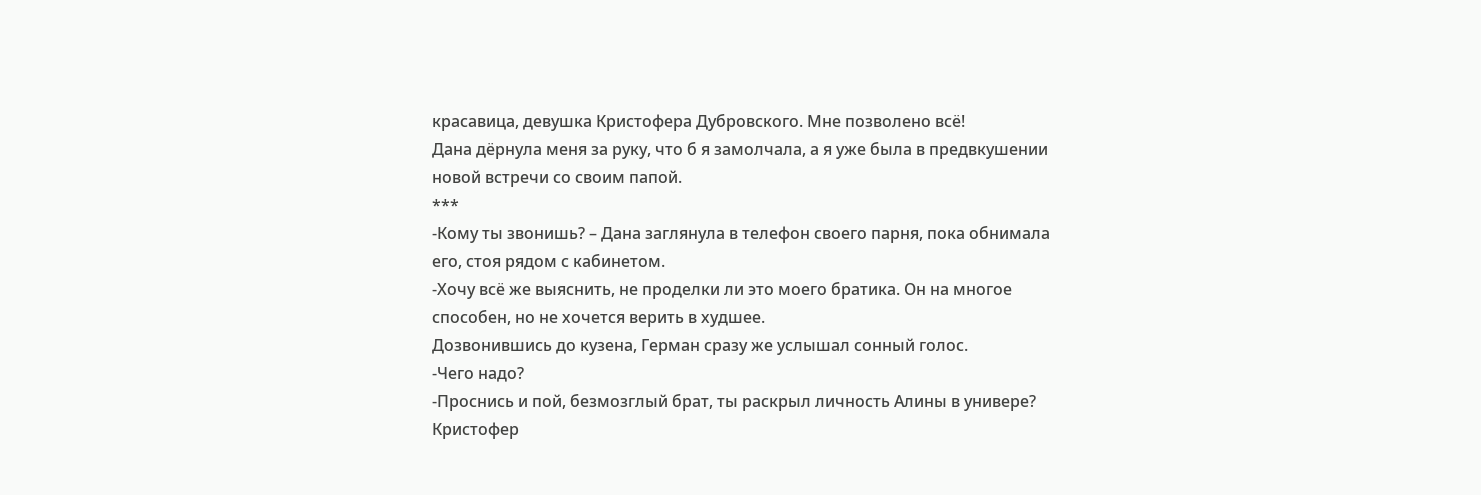красавица, девушка Кристофера Дубровского. Мне позволено всё!
Дана дёрнула меня за руку, что б я замолчала, а я уже была в предвкушении новой встречи со своим папой.
***
-Кому ты звонишь? – Дана заглянула в телефон своего парня, пока обнимала его, стоя рядом с кабинетом.
-Хочу всё же выяснить, не проделки ли это моего братика. Он на многое способен, но не хочется верить в худшее.
Дозвонившись до кузена, Герман сразу же услышал сонный голос.
-Чего надо?
-Проснись и пой, безмозглый брат, ты раскрыл личность Алины в универе?
Кристофер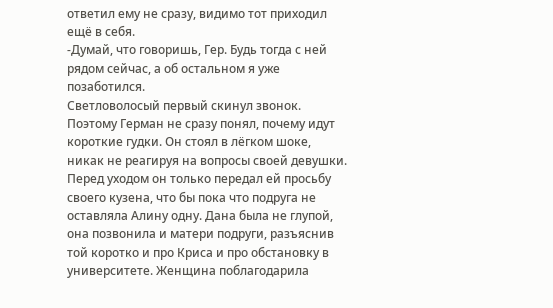ответил ему не сразу, видимо тот приходил ещё в себя.
-Думай, что говоришь, Гер. Будь тогда с ней рядом сейчас, а об остальном я уже позаботился.
Светловолосый первый скинул звонок. Поэтому Герман не сразу понял, почему идут короткие гудки. Он стоял в лёгком шоке, никак не реагируя на вопросы своей девушки.
Перед уходом он только передал ей просьбу своего кузена, что бы пока что подруга не оставляла Алину одну. Дана была не глупой, она позвонила и матери подруги, разъяснив той коротко и про Криса и про обстановку в университете. Женщина поблагодарила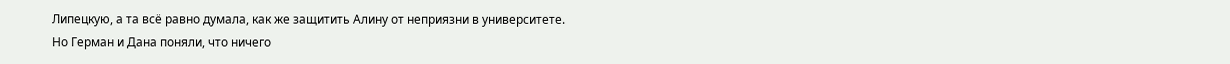Липецкую, а та всё равно думала, как же защитить Алину от неприязни в университете.
Но Герман и Дана поняли, что ничего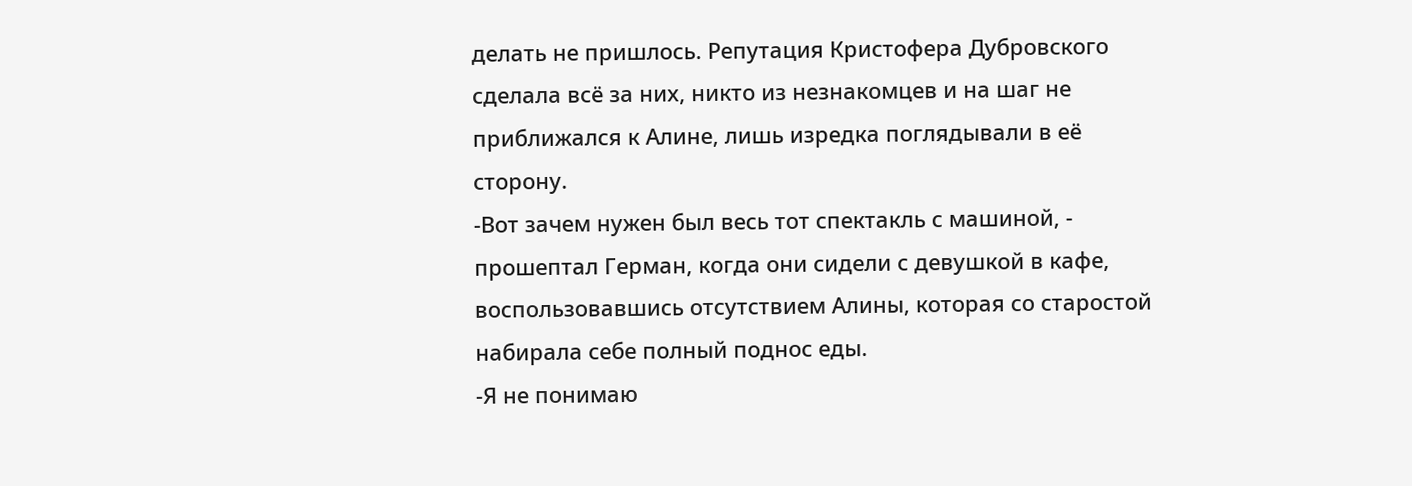делать не пришлось. Репутация Кристофера Дубровского сделала всё за них, никто из незнакомцев и на шаг не приближался к Алине, лишь изредка поглядывали в её сторону.
-Вот зачем нужен был весь тот спектакль с машиной, - прошептал Герман, когда они сидели с девушкой в кафе, воспользовавшись отсутствием Алины, которая со старостой набирала себе полный поднос еды.
-Я не понимаю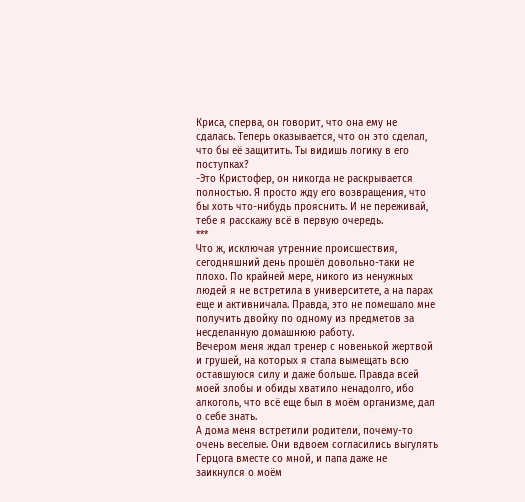Криса, сперва, он говорит, что она ему не сдалась. Теперь оказывается, что он это сделал, что бы её защитить. Ты видишь логику в его поступках?
-Это Кристофер, он никогда не раскрывается полностью. Я просто жду его возвращения, что бы хоть что-нибудь прояснить. И не переживай, тебе я расскажу всё в первую очередь.
***
Что ж, исключая утренние происшествия, сегодняшний день прошёл довольно-таки не плохо. По крайней мере, никого из ненужных людей я не встретила в университете, а на парах еще и активничала. Правда, это не помешало мне получить двойку по одному из предметов за несделанную домашнюю работу.
Вечером меня ждал тренер с новенькой жертвой и грушей, на которых я стала вымещать всю оставшуюся силу и даже больше. Правда всей моей злобы и обиды хватило ненадолго, ибо алкоголь, что всё еще был в моём организме, дал о себе знать.
А дома меня встретили родители, почему-то очень веселые. Они вдвоем согласились выгулять Герцога вместе со мной, и папа даже не заикнулся о моём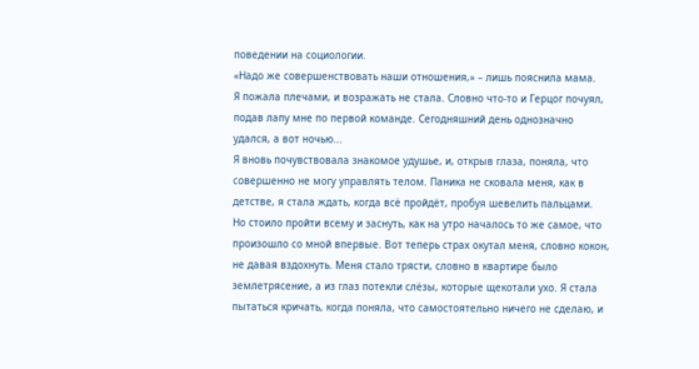поведении на социологии.
«Надо же совершенствовать наши отношения,» – лишь пояснила мама.
Я пожала плечами, и возражать не стала. Словно что-то и Герцог почуял, подав лапу мне по первой команде. Сегодняшний день однозначно удался, а вот ночью...
Я вновь почувствовала знакомое удушье, и, открыв глаза, поняла, что совершенно не могу управлять телом. Паника не сковала меня, как в детстве, я стала ждать, когда всё пройдёт, пробуя шевелить пальцами.
Но стоило пройти всему и заснуть, как на утро началось то же самое, что произошло со мной впервые. Вот теперь страх окутал меня, словно кокон, не давая вздохнуть. Меня стало трясти, словно в квартире было землетрясение, а из глаз потекли слёзы, которые щекотали ухо. Я стала пытаться кричать, когда поняла, что самостоятельно ничего не сделаю, и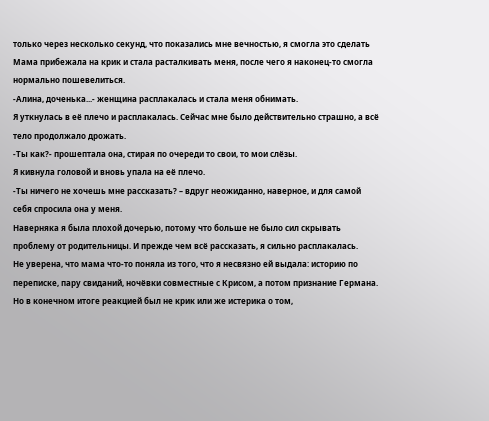только через несколько секунд, что показались мне вечностью, я смогла это сделать
Мама прибежала на крик и стала расталкивать меня, после чего я наконец-то смогла нормально пошевелиться.
-Алина, доченька...- женщина расплакалась и стала меня обнимать.
Я уткнулась в её плечо и расплакалась. Сейчас мне было действительно страшно, а всё тело продолжало дрожать.
-Ты как?- прошептала она, стирая по очереди то свои, то мои слёзы.
Я кивнула головой и вновь упала на её плечо.
-Ты ничего не хочешь мне рассказать? – вдруг неожиданно, наверное, и для самой себя спросила она у меня.
Наверняка я была плохой дочерью, потому что больше не было сил скрывать проблему от родительницы. И прежде чем всё рассказать, я сильно расплакалась.
Не уверена, что мама что-то поняла из того, что я несвязно ей выдала: историю по переписке, пару свиданий, ночёвки совместные с Крисом, а потом признание Германа. Но в конечном итоге реакцией был не крик или же истерика о том,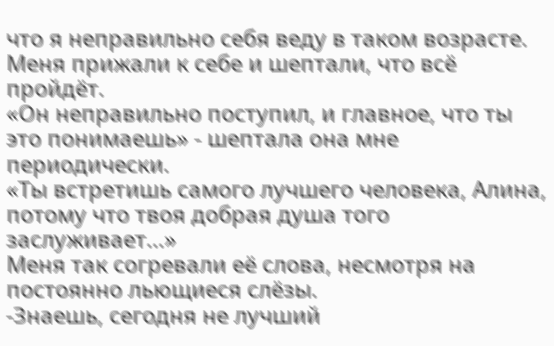что я неправильно себя веду в таком возрасте. Меня прижали к себе и шептали, что всё пройдёт.
«Он неправильно поступил, и главное, что ты это понимаешь» - шептала она мне периодически.
«Ты встретишь самого лучшего человека, Алина, потому что твоя добрая душа того заслуживает...»
Меня так согревали её слова, несмотря на постоянно льющиеся слёзы.
-Знаешь, сегодня не лучший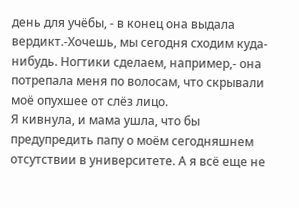день для учёбы, - в конец она выдала вердикт.-Хочешь, мы сегодня сходим куда-нибудь. Ногтики сделаем, например,- она потрепала меня по волосам, что скрывали моё опухшее от слёз лицо.
Я кивнула, и мама ушла, что бы предупредить папу о моём сегодняшнем отсутствии в университете. А я всё еще не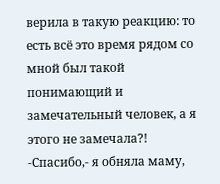верила в такую реакцию: то есть всё это время рядом со мной был такой понимающий и замечательный человек, а я этого не замечала?!
-Спасибо,- я обняла маму,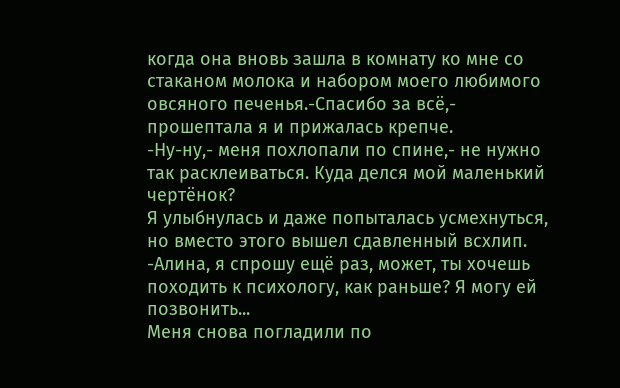когда она вновь зашла в комнату ко мне со стаканом молока и набором моего любимого овсяного печенья.-Спасибо за всё,- прошептала я и прижалась крепче.
-Ну-ну,- меня похлопали по спине,- не нужно так расклеиваться. Куда делся мой маленький чертёнок?
Я улыбнулась и даже попыталась усмехнуться, но вместо этого вышел сдавленный всхлип.
-Алина, я спрошу ещё раз, может, ты хочешь походить к психологу, как раньше? Я могу ей позвонить...
Меня снова погладили по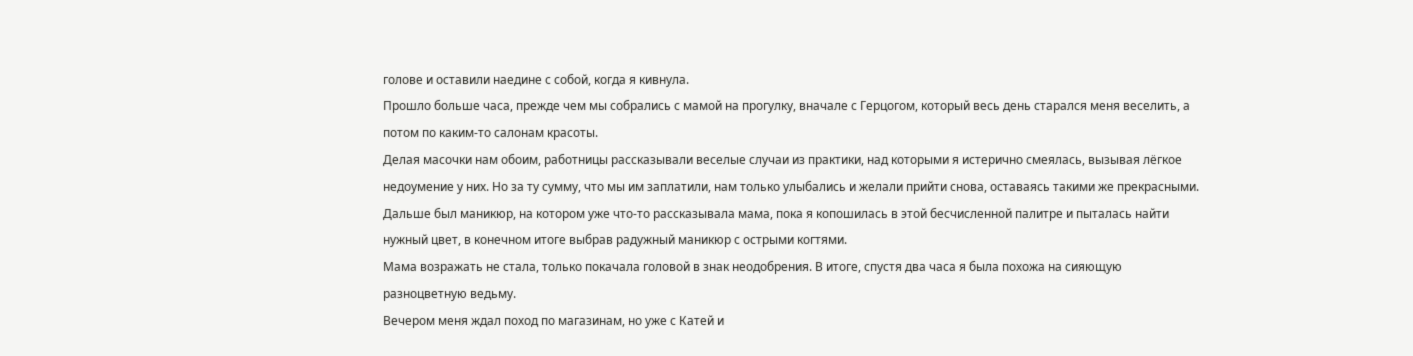голове и оставили наедине с собой, когда я кивнула.
Прошло больше часа, прежде чем мы собрались с мамой на прогулку, вначале с Герцогом, который весь день старался меня веселить, а потом по каким-то салонам красоты.
Делая масочки нам обоим, работницы рассказывали веселые случаи из практики, над которыми я истерично смеялась, вызывая лёгкое недоумение у них. Но за ту сумму, что мы им заплатили, нам только улыбались и желали прийти снова, оставаясь такими же прекрасными.
Дальше был маникюр, на котором уже что-то рассказывала мама, пока я копошилась в этой бесчисленной палитре и пыталась найти нужный цвет, в конечном итоге выбрав радужный маникюр с острыми когтями.
Мама возражать не стала, только покачала головой в знак неодобрения. В итоге, спустя два часа я была похожа на сияющую разноцветную ведьму.
Вечером меня ждал поход по магазинам, но уже с Катей и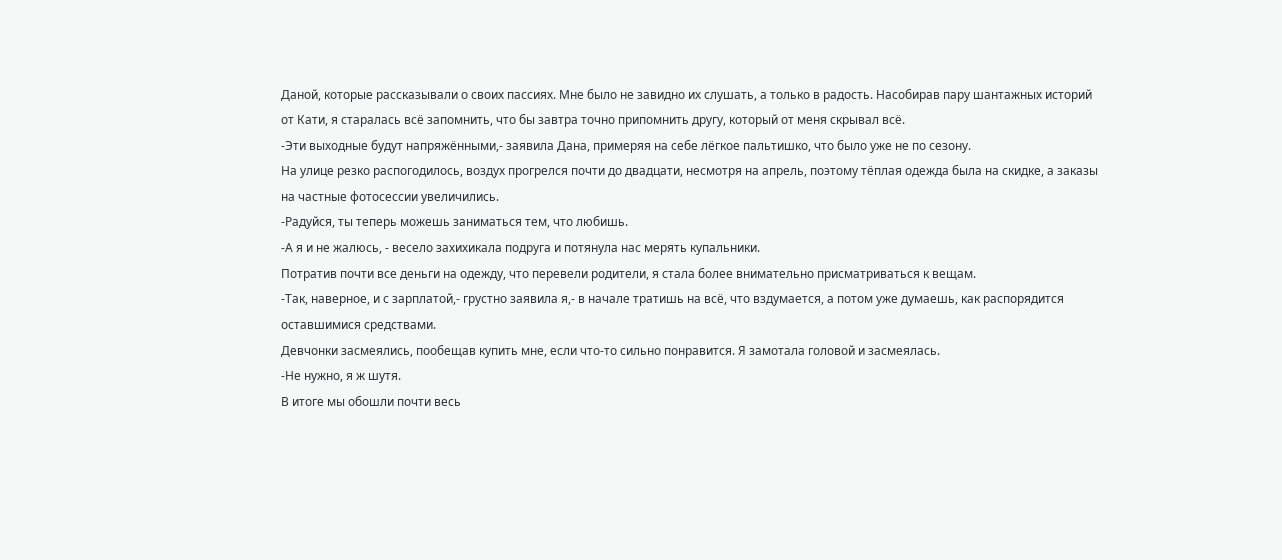Даной, которые рассказывали о своих пассиях. Мне было не завидно их слушать, а только в радость. Насобирав пару шантажных историй от Кати, я старалась всё запомнить, что бы завтра точно припомнить другу, который от меня скрывал всё.
-Эти выходные будут напряжёнными,- заявила Дана, примеряя на себе лёгкое пальтишко, что было уже не по сезону.
На улице резко распогодилось, воздух прогрелся почти до двадцати, несмотря на апрель, поэтому тёплая одежда была на скидке, а заказы на частные фотосессии увеличились.
-Радуйся, ты теперь можешь заниматься тем, что любишь.
-А я и не жалюсь, - весело захихикала подруга и потянула нас мерять купальники.
Потратив почти все деньги на одежду, что перевели родители, я стала более внимательно присматриваться к вещам.
-Так, наверное, и с зарплатой,- грустно заявила я,- в начале тратишь на всё, что вздумается, а потом уже думаешь, как распорядится оставшимися средствами.
Девчонки засмеялись, пообещав купить мне, если что-то сильно понравится. Я замотала головой и засмеялась.
-Не нужно, я ж шутя.
В итоге мы обошли почти весь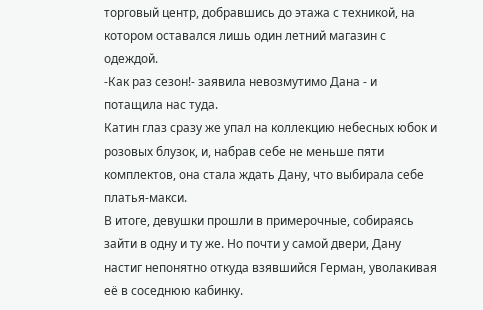торговый центр, добравшись до этажа с техникой, на котором оставался лишь один летний магазин с одеждой.
-Как раз сезон!- заявила невозмутимо Дана - и потащила нас туда.
Катин глаз сразу же упал на коллекцию небесных юбок и розовых блузок, и, набрав себе не меньше пяти комплектов, она стала ждать Дану, что выбирала себе платья-макси.
В итоге, девушки прошли в примерочные, собираясь зайти в одну и ту же. Но почти у самой двери, Дану настиг непонятно откуда взявшийся Герман, уволакивая её в соседнюю кабинку.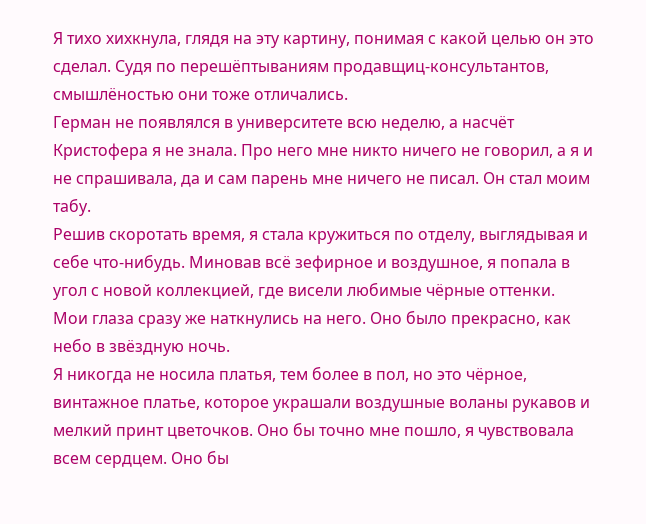Я тихо хихкнула, глядя на эту картину, понимая с какой целью он это сделал. Судя по перешёптываниям продавщиц-консультантов, смышлёностью они тоже отличались.
Герман не появлялся в университете всю неделю, а насчёт Кристофера я не знала. Про него мне никто ничего не говорил, а я и не спрашивала, да и сам парень мне ничего не писал. Он стал моим табу.
Решив скоротать время, я стала кружиться по отделу, выглядывая и себе что-нибудь. Миновав всё зефирное и воздушное, я попала в угол с новой коллекцией, где висели любимые чёрные оттенки.
Мои глаза сразу же наткнулись на него. Оно было прекрасно, как небо в звёздную ночь.
Я никогда не носила платья, тем более в пол, но это чёрное, винтажное платье, которое украшали воздушные воланы рукавов и мелкий принт цветочков. Оно бы точно мне пошло, я чувствовала всем сердцем. Оно бы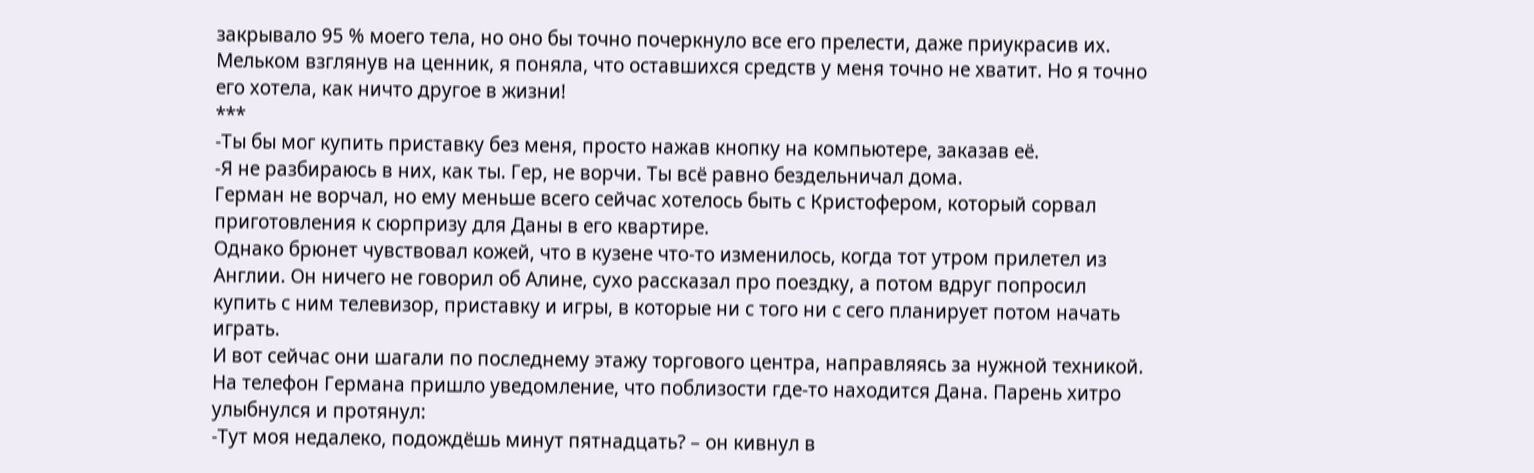закрывало 95 % моего тела, но оно бы точно почеркнуло все его прелести, даже приукрасив их.
Мельком взглянув на ценник, я поняла, что оставшихся средств у меня точно не хватит. Но я точно его хотела, как ничто другое в жизни!
***
-Ты бы мог купить приставку без меня, просто нажав кнопку на компьютере, заказав её.
-Я не разбираюсь в них, как ты. Гер, не ворчи. Ты всё равно бездельничал дома.
Герман не ворчал, но ему меньше всего сейчас хотелось быть с Кристофером, который сорвал приготовления к сюрпризу для Даны в его квартире.
Однако брюнет чувствовал кожей, что в кузене что-то изменилось, когда тот утром прилетел из Англии. Он ничего не говорил об Алине, сухо рассказал про поездку, а потом вдруг попросил купить с ним телевизор, приставку и игры, в которые ни с того ни с сего планирует потом начать играть.
И вот сейчас они шагали по последнему этажу торгового центра, направляясь за нужной техникой.
На телефон Германа пришло уведомление, что поблизости где-то находится Дана. Парень хитро улыбнулся и протянул:
-Тут моя недалеко, подождёшь минут пятнадцать? – он кивнул в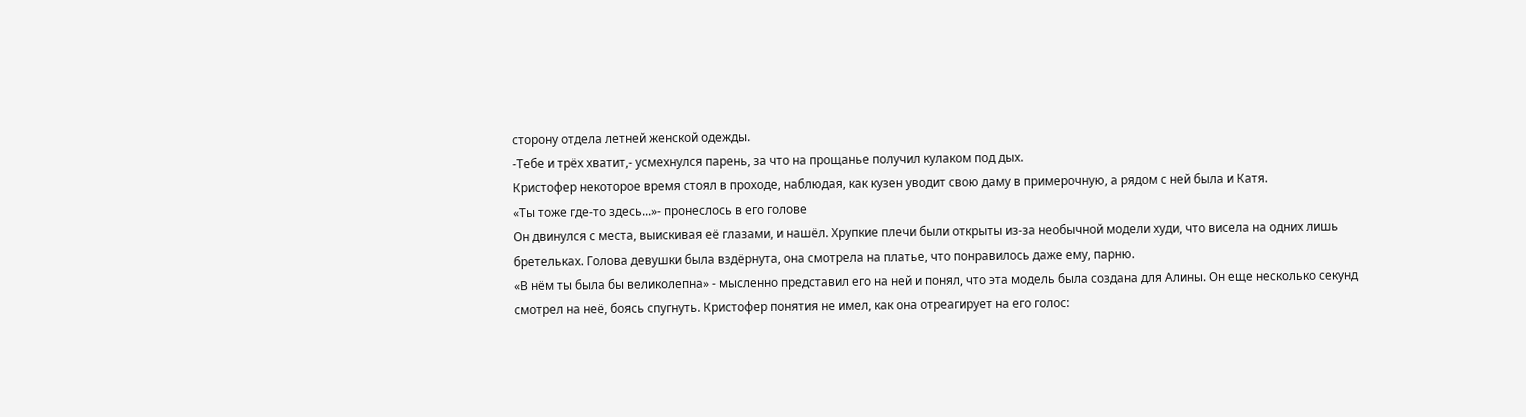сторону отдела летней женской одежды.
-Тебе и трёх хватит,- усмехнулся парень, за что на прощанье получил кулаком под дых.
Кристофер некоторое время стоял в проходе, наблюдая, как кузен уводит свою даму в примерочную, а рядом с ней была и Катя.
«Ты тоже где-то здесь...»- пронеслось в его голове
Он двинулся с места, выискивая её глазами, и нашёл. Хрупкие плечи были открыты из-за необычной модели худи, что висела на одних лишь бретельках. Голова девушки была вздёрнута, она смотрела на платье, что понравилось даже ему, парню.
«В нём ты была бы великолепна» - мысленно представил его на ней и понял, что эта модель была создана для Алины. Он еще несколько секунд смотрел на неё, боясь спугнуть. Кристофер понятия не имел, как она отреагирует на его голос: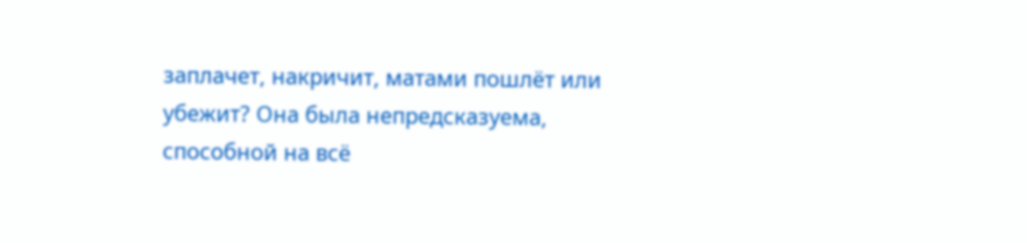заплачет, накричит, матами пошлёт или убежит? Она была непредсказуема, способной на всё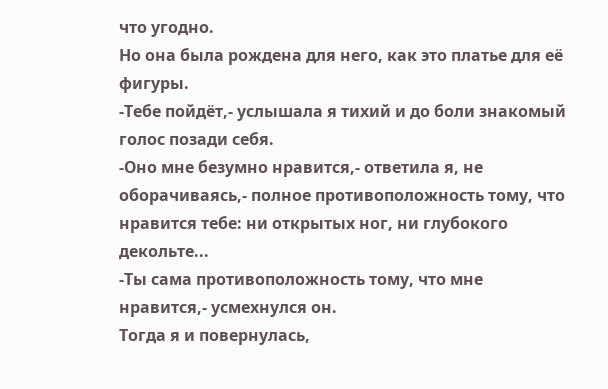что угодно.
Но она была рождена для него, как это платье для её фигуры.
-Тебе пойдёт,- услышала я тихий и до боли знакомый голос позади себя.
-Оно мне безумно нравится,- ответила я, не оборачиваясь,- полное противоположность тому, что нравится тебе: ни открытых ног, ни глубокого декольте...
-Ты сама противоположность тому, что мне нравится,- усмехнулся он.
Тогда я и повернулась,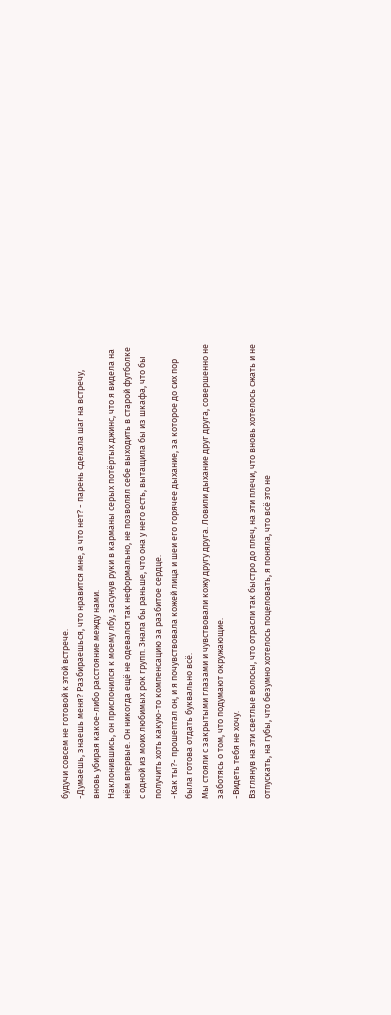будучи совсем не готовой к этой встрече.
-Думаешь, знаешь меня? Разбираешься, что нравится мне, а что нет? - парень сделала шаг на встречу, вновь убирая какое-либо расстояние между нами.
Наклонившись, он прислонился к моему лбу, засунув руки в карманы серых потёртых джинс, что я видела на нём впервые. Он никогда ещё не одевался так неформально, не позволял себе выходить в старой футболке с одной из моих любимых рок групп. Знала бы раньше, что она у него есть, вытащила бы из шкафа, что бы получить хоть какую-то компенсацию за разбитое сердце.
-Как ты?- прошептал он, и я почувствовала кожей лица и шеи его горячее дыхание, за которое до сих пор была готова отдать буквально всё.
Мы стояли с закрытыми глазами и чувствовали кожу другу друга. Ловили дыхание друг друга, совершенно не заботясь о том, что подумают окружающие.
-Видеть тебя не хочу.
Взглянув на эти светлые волосы, что отрасли так быстро до плеч, на эти плечи, что вновь хотелось сжать и не отпускать, на губы, что безумно хотелось поцеловать, я поняла, что всё это не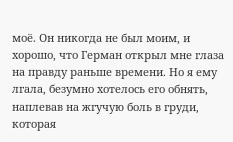моё. Он никогда не был моим, и хорошо, что Герман открыл мне глаза на правду раньше времени. Но я ему лгала, безумно хотелось его обнять, наплевав на жгучую боль в груди, которая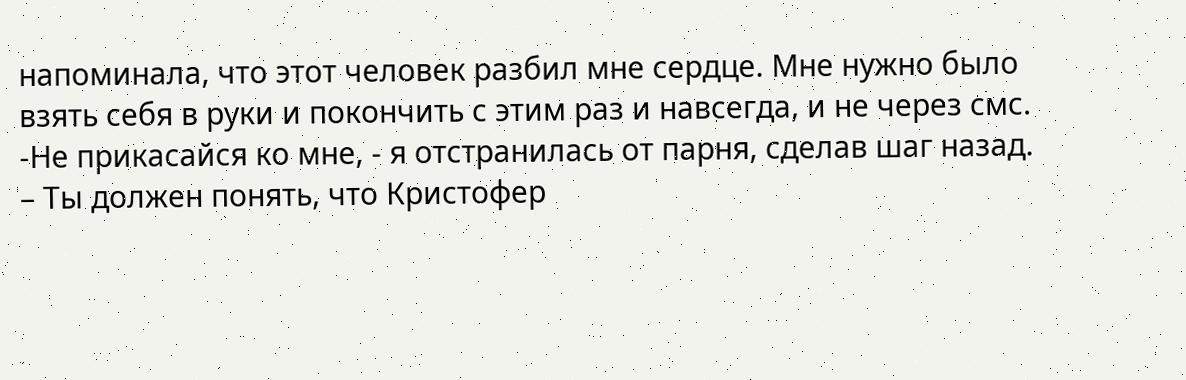напоминала, что этот человек разбил мне сердце. Мне нужно было взять себя в руки и покончить с этим раз и навсегда, и не через смс.
-Не прикасайся ко мне, - я отстранилась от парня, сделав шаг назад. – Ты должен понять, что Кристофер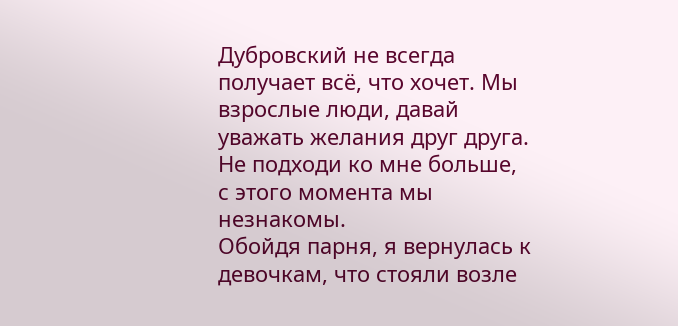Дубровский не всегда получает всё, что хочет. Мы взрослые люди, давай уважать желания друг друга. Не подходи ко мне больше, с этого момента мы незнакомы.
Обойдя парня, я вернулась к девочкам, что стояли возле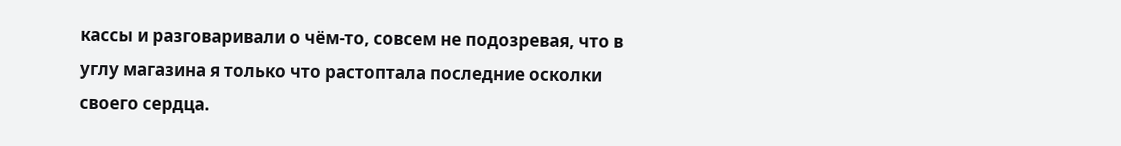кассы и разговаривали о чём-то, совсем не подозревая, что в углу магазина я только что растоптала последние осколки своего сердца.